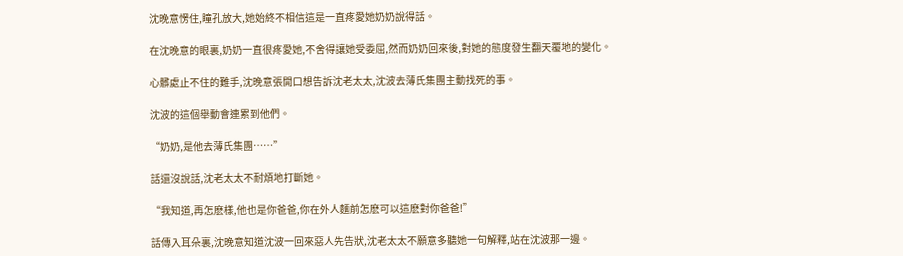沈晚意愣住,瞳孔放大,她始終不相信這是一直疼愛她奶奶說得話。

在沈晚意的眼裏,奶奶一直很疼愛她,不舍得讓她受委屈,然而奶奶回來後,對她的態度發生翻天覆地的變化。

心髒處止不住的難手,沈晚意張開口想告訴沈老太太,沈波去薄氏集團主動找死的事。

沈波的這個舉動會連累到他們。

“奶奶,是他去薄氏集團……”

話還沒說話,沈老太太不耐煩地打斷她。

“我知道,再怎麽樣,他也是你爸爸,你在外人麵前怎麽可以這麽對你爸爸!”

話傳入耳朵裏,沈晚意知道沈波一回來惡人先告狀,沈老太太不願意多聽她一句解釋,站在沈波那一邊。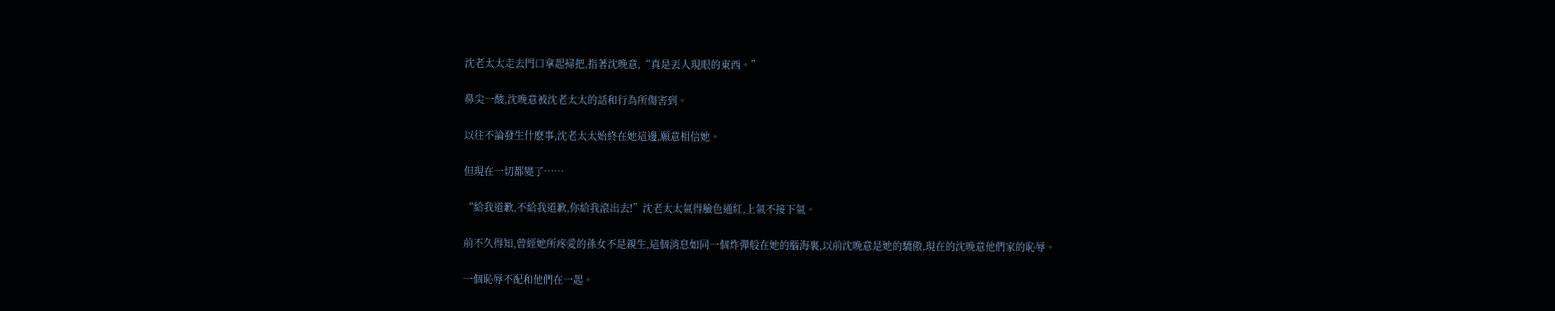沈老太太走去門口拿起掃把,指著沈晚意,“真是丟人現眼的東西。”

鼻尖一酸,沈晚意被沈老太太的話和行為所傷害到。

以往不論發生什麽事,沈老太太始終在她這邊,願意相信她。

但現在一切都變了……

“給我道歉,不給我道歉,你給我滾出去!”沈老太太氣得臉色通紅,上氣不接下氣。

前不久得知,曾經她所疼愛的孫女不是親生,這個消息如同一個炸彈般在她的腦海裏,以前沈晚意是她的驕傲,現在的沈晚意他們家的恥辱。

一個恥辱不配和他們在一起。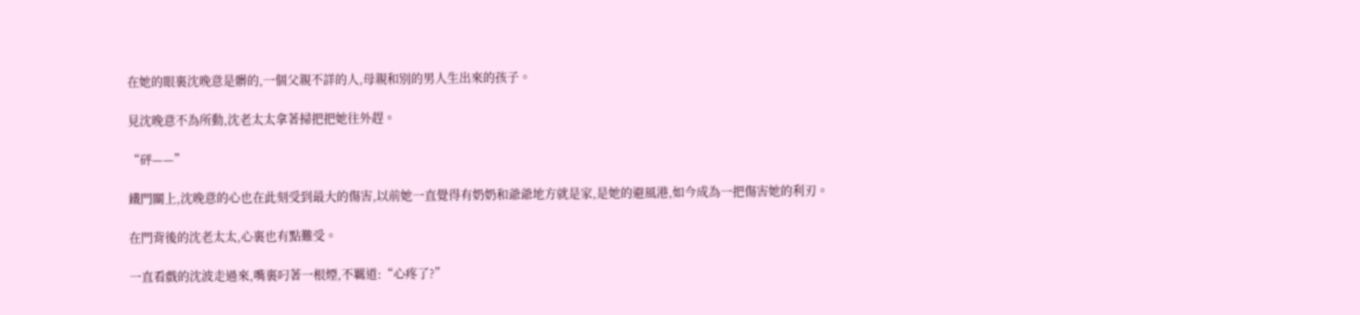在她的眼裏沈晚意是髒的,一個父親不詳的人,母親和別的男人生出來的孩子。

見沈晚意不為所動,沈老太太拿著掃把把她往外趕。

“砰——”

鐵門關上,沈晚意的心也在此刻受到最大的傷害,以前她一直覺得有奶奶和爺爺地方就是家,是她的避風港,如今成為一把傷害她的利刃。

在門背後的沈老太太,心裏也有點難受。

一直看戲的沈波走過來,嘴裏叼著一根煙,不羈道:“心疼了?”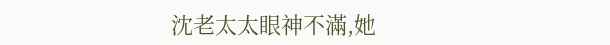沈老太太眼神不滿,她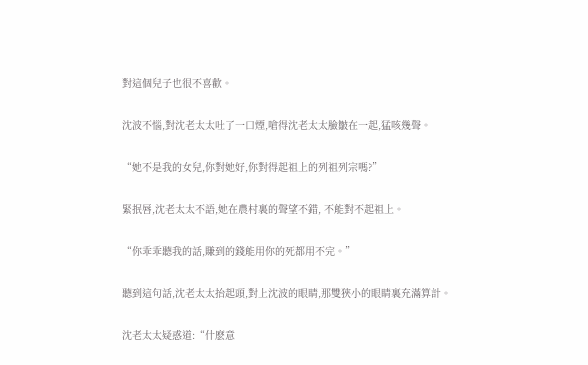對這個兒子也很不喜歡。

沈波不惱,對沈老太太吐了一口煙,嗆得沈老太太臉皺在一起,猛咳幾聲。

“她不是我的女兒,你對她好,你對得起祖上的列祖列宗嗎?”

緊抿唇,沈老太太不語,她在農村裏的聲望不錯, 不能對不起祖上。

“你乖乖聽我的話,賺到的錢能用你的死都用不完。”

聽到這句話,沈老太太抬起頭,對上沈波的眼睛,那雙狹小的眼睛裏充滿算計。

沈老太太疑惑道:“什麽意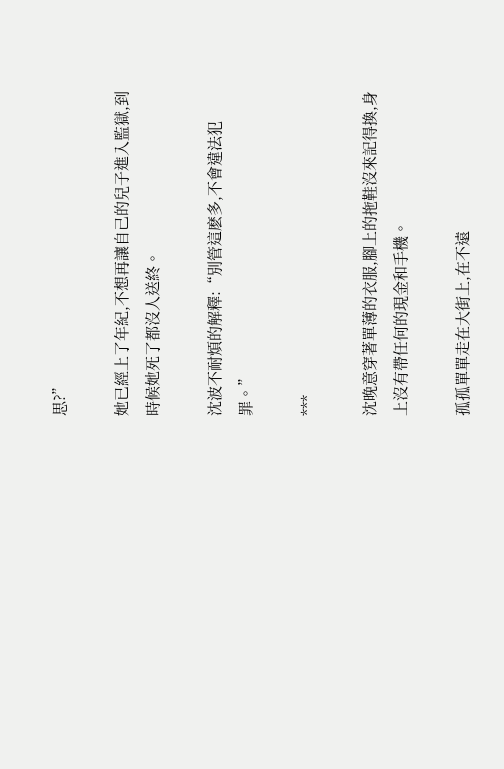思?”

她已經上了年紀,不想再讓自己的兒子進入監獄,到時候她死了都沒人送終。

沈波不耐煩的解釋:“別管這麽多,不會違法犯罪。”

***

沈晚意穿著單薄的衣服,腳上的拖鞋沒來記得換,身上沒有帶任何的現金和手機。

孤孤單單走在大街上,在不遠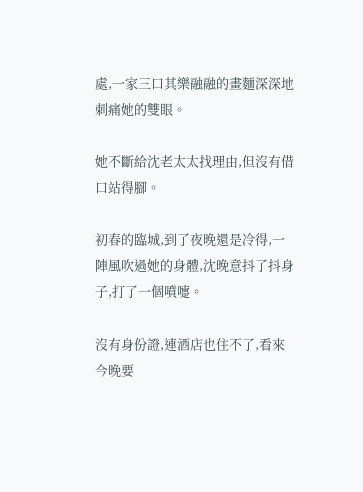處,一家三口其樂融融的畫麵深深地刺痛她的雙眼。

她不斷給沈老太太找理由,但沒有借口站得腳。

初春的臨城,到了夜晚還是冷得,一陣風吹過她的身體,沈晚意抖了抖身子,打了一個噴嚏。

沒有身份證,連酒店也住不了,看來今晚要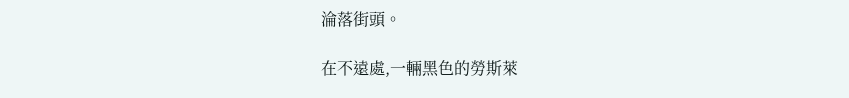淪落街頭。

在不遠處,一輛黑色的勞斯萊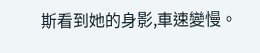斯看到她的身影,車速變慢。